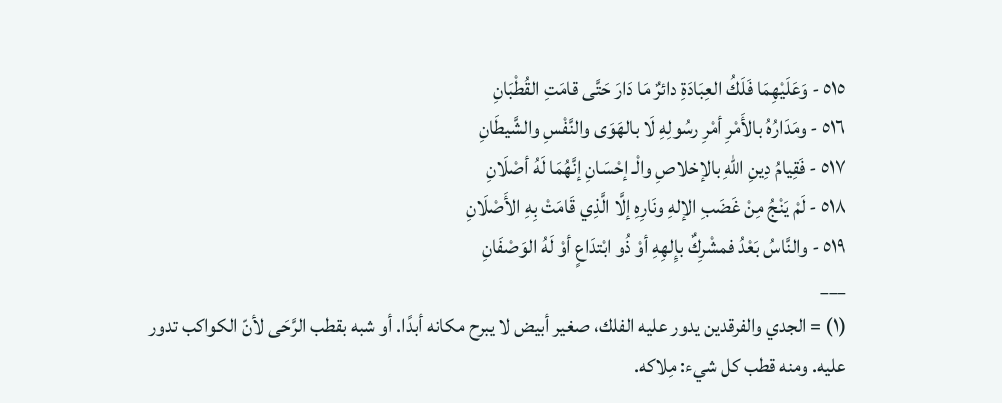٥١٥ - وَعَلَيْهِمَا فَلَكُ العِبَادَةِ دائرٌ مَا دَارَ حَتَّى قامَتِ القُطْبَانِ
٥١٦ - ومَدَارُهُ بالأَمْرِ أمْرِ رسُولِهِ لَا بالهَوَى والنَّفْسِ والشَّيطَانِ
٥١٧ - فَقِيامُ دِينِ اللهِ بالإخلاصِ والْـ إحْسَانِ إنَّهُمَا لَهُ أصْلَانِ
٥١٨ - لَمْ يَنْجُ مِنْ غَضَبِ الإلهِ ونَارِهِ إلَّا الَّذِي قَامَتْ بِهِ الأَصْلَانِ
٥١٩ - والنَّاسُ بَعْدُ فمشْرِكٌ بإِلهِهِ أوْ ذُو ابْتدَاعٍ أوْ لَهُ الوَصْفَانِ
___
(١) = الجدي والفرقدين يدور عليه الفلك، صغير أبيض لا يبرح مكانه أبدًا. أو شبه بقطب الرَّحَى لأنّ الكواكب تدور عليه. ومنه قطب كل شيء: مِلاكه.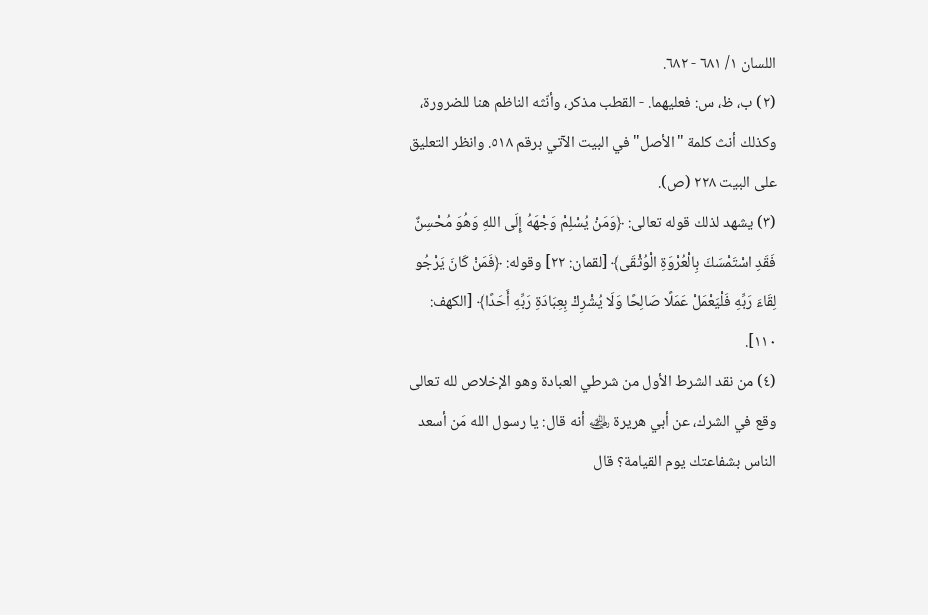اللسان ١/ ٦٨١ - ٦٨٢.
(٢) ب، ظ، س: فعليهما. - القطب مذكر، وأنّثه الناظم هنا للضرورة، وكذلك أنث كلمة "الأصل" في البيت الآتي برقم ٥١٨. وانظر التعليق على البيت ٢٢٨ (ص).
(٣) يشهد لذلك قوله تعالى: ﴿وَمَنْ يُسْلِمْ وَجْهَهُ إِلَى اللهِ وَهُوَ مُحْسِنٌ فَقَدِ اسْتَمْسَكَ بِالْعُرْوَةِ الْوُثْقَى﴾ [لقمان: ٢٢] وقوله: ﴿فَمَنْ كَانَ يَرْجُو لِقَاءَ رَبِّهِ فَلْيَعْمَلْ عَمَلًا صَالِحًا وَلَا يُشْرِكْ بِعِبَادَةِ رَبِّهِ أَحَدًا﴾ [الكهف: ١١٠].
(٤) من نقد الشرط الأول من شرطي العبادة وهو الإخلاص لله تعالى وقع في الشرك، عن أبي هريرة ﵁ أنه قال: يا رسول الله مَن أسعد الناس بشفاعتك يوم القيامة؟ قال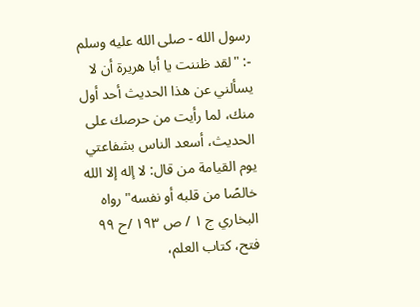رسول الله - صلى الله عليه وسلم -: "لقد ظننت يا أبا هريرة أن لا يسألني عن هذا الحديث أحد أول منك، لما رأيت من حرصك على الحديث، أسعد الناس بشفاعتي يوم القيامة من قال: لا إله إلا الله خالصًا من قلبه أو نفسه" رواه البخاري ج ١ / ص ١٩٣ /ح ٩٩ فتح، كتاب العلم،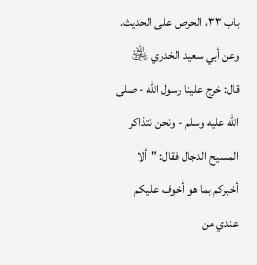باب ٣٣، الحرص على الحديث. وعن أبي سعيد الخدري ﵁ قال: خرج علينا رسول الله - صلى الله عليه وسلم - ونحن نتذاكر المسيح الدجال فقال: "ألا أخبركم بما هو أخوف عليكم عندي من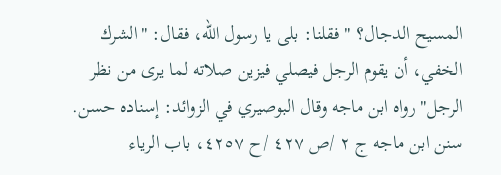المسيح الدجال؟ " فقلنا: بلى يا رسول الله، فقال: "الشرك الخفي، أن يقوم الرجل فيصلي فيزين صلاته لما يرى من نظر الرجل" رواه ابن ماجه وقال البوصيري في الزوائد: إسناده حسن. سنن ابن ماجه ج ٢ /ص ٤٢٧ /ح ٤٢٥٧، باب الرياء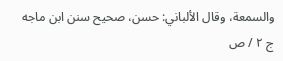والسمعة، وقال الألباني: حسن، صحيح سنن ابن ماجه ج ٢ / ص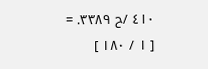٤١٠ /ح ٣٣٨٩. =
[ ١ / ١٨٠ ]